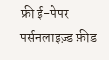फ्री ई-पेपर
पर्सनलाइज़्ड फ़ीड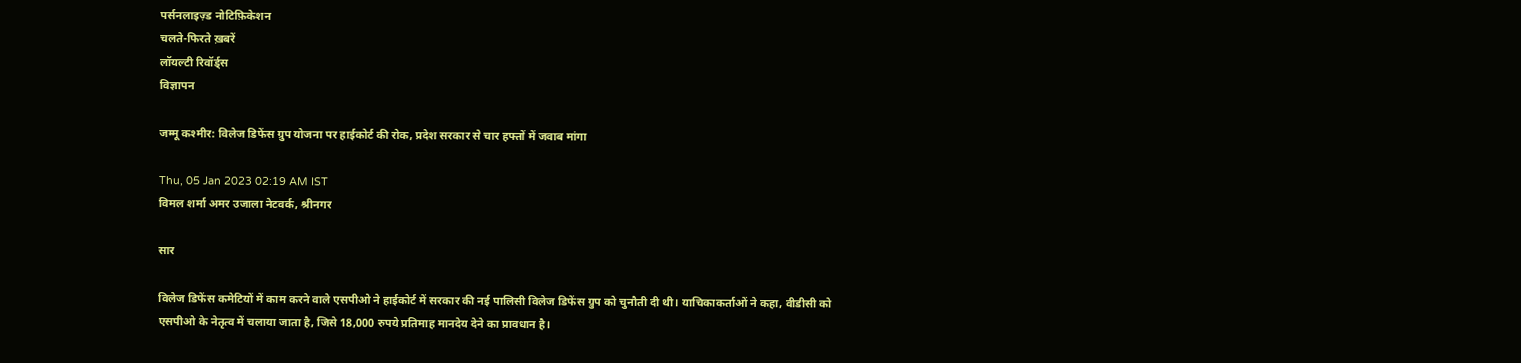पर्सनलाइज़्ड नोटिफ़िकेशन
चलते-फिरते ख़बरें
लॉयल्टी रिवॉर्ड्स
विज्ञापन

जम्मू कश्मीर: विलेज डिफेंस ग्रुप योजना पर हाईकोर्ट की रोक, प्रदेश सरकार से चार हफ्तों में जवाब मांगा

Thu, 05 Jan 2023 02:19 AM IST
विमल शर्मा अमर उजाला नेटवर्क, श्रीनगर

सार

विलेज डिफेंस कमेटियों में काम करने वाले एसपीओ ने हाईकोर्ट में सरकार की नई पालिसी विलेज डिफेंस ग्रुप को चुनौती दी थी। याचिकाकर्ताओं ने कहा, वीडीसी को एसपीओ के नेतृत्व में चलाया जाता है, जिसे 18,000 रुपये प्रतिमाह मानदेय देने का प्रावधान है।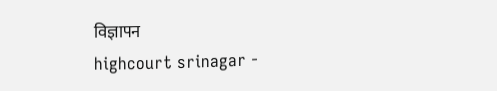विज्ञापन
highcourt srinagar -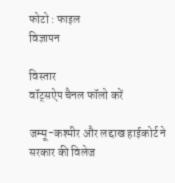फोटो : फाइल
विज्ञापन

विस्तार
वॉट्सऐप चैनल फॉलो करें

जम्मू-कश्मीर और लद्दाख हाईकोर्ट ने सरकार की विलेज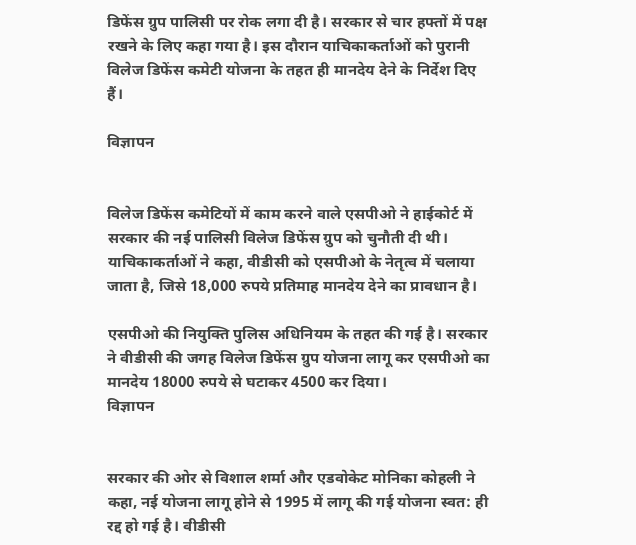डिफेंस ग्रुप पालिसी पर रोक लगा दी है। सरकार से चार हफ्तों में पक्ष रखने के लिए कहा गया है। इस दौरान याचिकाकर्ताओं को पुरानी विलेज डिफेंस कमेटी योजना के तहत ही मानदेय देने के निर्देश दिए हैं।

विज्ञापन


विलेज डिफेंस कमेटियों में काम करने वाले एसपीओ ने हाईकोर्ट में सरकार की नई पालिसी विलेज डिफेंस ग्रुप को चुनौती दी थी। याचिकाकर्ताओं ने कहा, वीडीसी को एसपीओ के नेतृत्व में चलाया जाता है, जिसे 18,000 रुपये प्रतिमाह मानदेय देने का प्रावधान है।

एसपीओ की नियुक्ति पुलिस अधिनियम के तहत की गई है। सरकार ने वीडीसी की जगह विलेज डिफेंस ग्रुप योजना लागू कर एसपीओ का मानदेय 18000 रुपये से घटाकर 4500 कर दिया।
विज्ञापन


सरकार की ओर से विशाल शर्मा और एडवोकेट मोनिका कोहली ने कहा, नई योजना लागू होने से 1995 में लागू की गई योजना स्वत: ही रद्द हो गई है। वीडीसी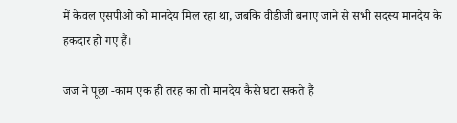में केवल एसपीओ को मानदेय मिल रहा था, जबकि वीडीजी बनाए जाने से सभी सदस्य मानदेय के हकदार हो गए हैं।

जज ने पूछा -काम एक ही तरह का तो मानदेय कैसे घटा सकते हैं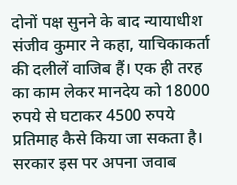दोनों पक्ष सुनने के बाद न्यायाधीश संजीव कुमार ने कहा, याचिकाकर्ता की दलीलें वाजिब हैं। एक ही तरह का काम लेकर मानदेय को 18000 रुपये से घटाकर 4500 रुपये प्रतिमाह कैसे किया जा सकता है। सरकार इस पर अपना जवाब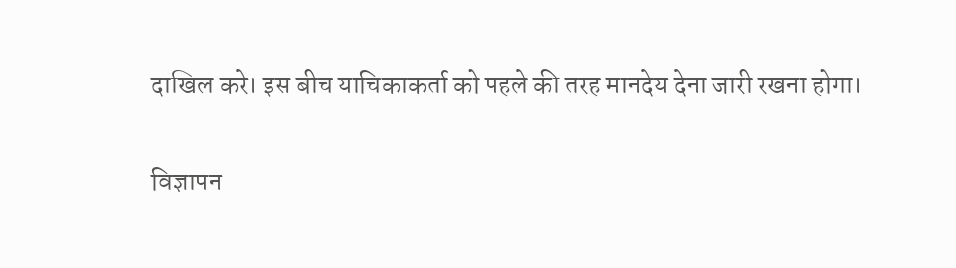दाखिल करे। इस बीच याचिकाकर्ता को पहले की तरह मानदेय देना जारी रखना होगा।

विज्ञापन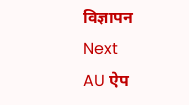विज्ञापन
Next
AU ऐप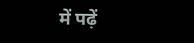में पढ़ें